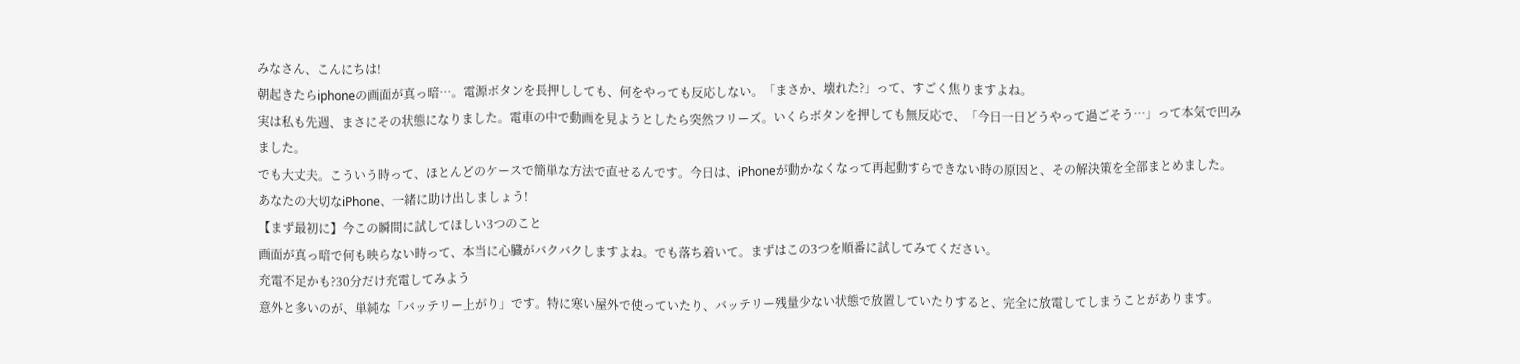みなさん、こんにちは!
朝起きたらiphoneの画面が真っ暗…。電源ボタンを長押ししても、何をやっても反応しない。「まさか、壊れた?」って、すごく焦りますよね。
実は私も先週、まさにその状態になりました。電車の中で動画を見ようとしたら突然フリーズ。いくらボタンを押しても無反応で、「今日一日どうやって過ごそう…」って本気で凹みました。
でも大丈夫。こういう時って、ほとんどのケースで簡単な方法で直せるんです。今日は、iPhoneが動かなくなって再起動すらできない時の原因と、その解決策を全部まとめました。
あなたの大切なiPhone、一緒に助け出しましょう!
【まず最初に】今この瞬間に試してほしい3つのこと
画面が真っ暗で何も映らない時って、本当に心臓がバクバクしますよね。でも落ち着いて。まずはこの3つを順番に試してみてください。
充電不足かも?30分だけ充電してみよう
意外と多いのが、単純な「バッテリー上がり」です。特に寒い屋外で使っていたり、バッテリー残量少ない状態で放置していたりすると、完全に放電してしまうことがあります。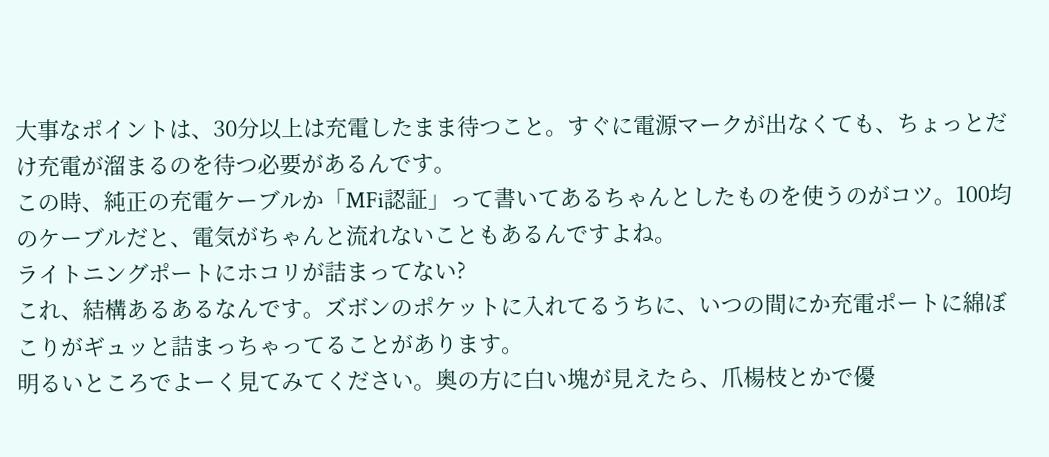大事なポイントは、30分以上は充電したまま待つこと。すぐに電源マークが出なくても、ちょっとだけ充電が溜まるのを待つ必要があるんです。
この時、純正の充電ケーブルか「MFi認証」って書いてあるちゃんとしたものを使うのがコツ。100均のケーブルだと、電気がちゃんと流れないこともあるんですよね。
ライトニングポートにホコリが詰まってない?
これ、結構あるあるなんです。ズボンのポケットに入れてるうちに、いつの間にか充電ポートに綿ぼこりがギュッと詰まっちゃってることがあります。
明るいところでよーく見てみてください。奥の方に白い塊が見えたら、爪楊枝とかで優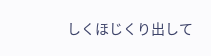しくほじくり出して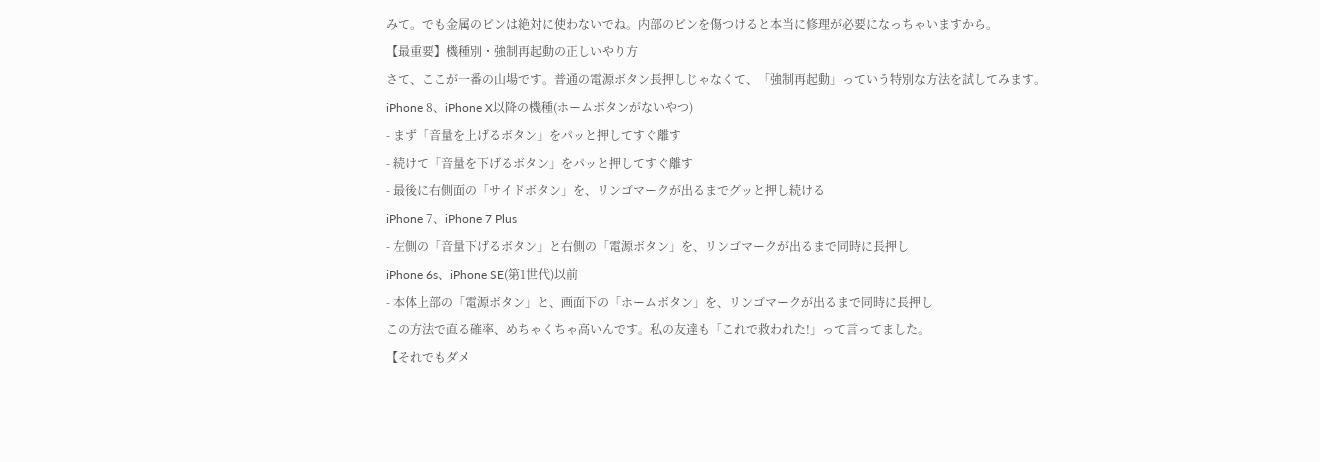みて。でも金属のピンは絶対に使わないでね。内部のピンを傷つけると本当に修理が必要になっちゃいますから。
【最重要】機種別・強制再起動の正しいやり方
さて、ここが一番の山場です。普通の電源ボタン長押しじゃなくて、「強制再起動」っていう特別な方法を試してみます。
iPhone 8、iPhone X以降の機種(ホームボタンがないやつ)
- まず「音量を上げるボタン」をパッと押してすぐ離す
- 続けて「音量を下げるボタン」をパッと押してすぐ離す
- 最後に右側面の「サイドボタン」を、リンゴマークが出るまでグッと押し続ける
iPhone 7、iPhone 7 Plus
- 左側の「音量下げるボタン」と右側の「電源ボタン」を、リンゴマークが出るまで同時に長押し
iPhone 6s、iPhone SE(第1世代)以前
- 本体上部の「電源ボタン」と、画面下の「ホームボタン」を、リンゴマークが出るまで同時に長押し
この方法で直る確率、めちゃくちゃ高いんです。私の友達も「これで救われた!」って言ってました。
【それでもダメ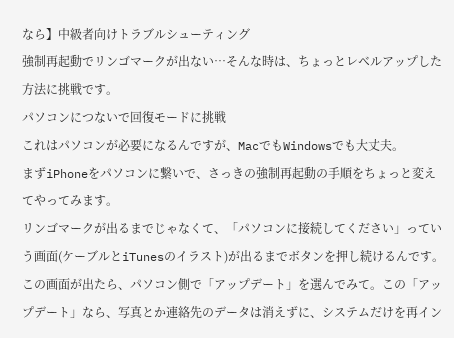なら】中級者向けトラブルシューティング
強制再起動でリンゴマークが出ない…そんな時は、ちょっとレベルアップした方法に挑戦です。
パソコンにつないで回復モードに挑戦
これはパソコンが必要になるんですが、MacでもWindowsでも大丈夫。
まずiPhoneをパソコンに繋いで、さっきの強制再起動の手順をちょっと変えてやってみます。
リンゴマークが出るまでじゃなくて、「パソコンに接続してください」っていう画面(ケーブルとiTunesのイラスト)が出るまでボタンを押し続けるんです。
この画面が出たら、パソコン側で「アップデート」を選んでみて。この「アップデート」なら、写真とか連絡先のデータは消えずに、システムだけを再イン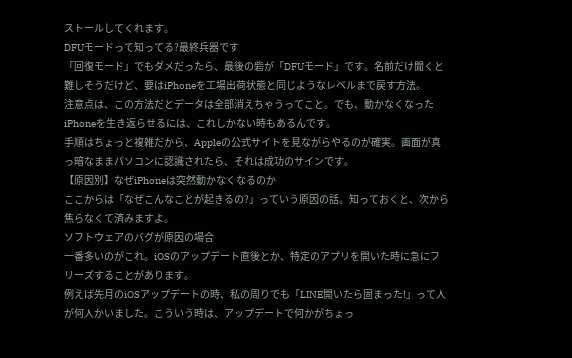ストールしてくれます。
DFUモードって知ってる?最終兵器です
「回復モード」でもダメだったら、最後の砦が「DFUモード」です。名前だけ聞くと難しそうだけど、要はiPhoneを工場出荷状態と同じようなレベルまで戻す方法。
注意点は、この方法だとデータは全部消えちゃうってこと。でも、動かなくなったiPhoneを生き返らせるには、これしかない時もあるんです。
手順はちょっと複雑だから、Appleの公式サイトを見ながらやるのが確実。画面が真っ暗なままパソコンに認識されたら、それは成功のサインです。
【原因別】なぜiPhoneは突然動かなくなるのか
ここからは「なぜこんなことが起きるの?」っていう原因の話。知っておくと、次から焦らなくて済みますよ。
ソフトウェアのバグが原因の場合
一番多いのがこれ。iOSのアップデート直後とか、特定のアプリを開いた時に急にフリーズすることがあります。
例えば先月のiOSアップデートの時、私の周りでも「LINE開いたら固まった!」って人が何人かいました。こういう時は、アップデートで何かがちょっ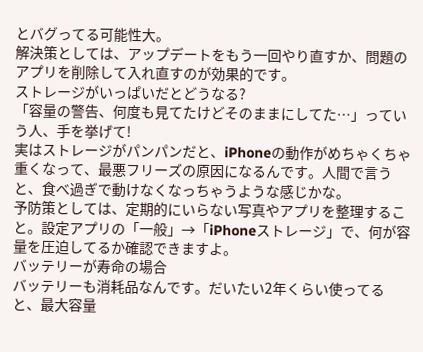とバグってる可能性大。
解決策としては、アップデートをもう一回やり直すか、問題のアプリを削除して入れ直すのが効果的です。
ストレージがいっぱいだとどうなる?
「容量の警告、何度も見てたけどそのままにしてた…」っていう人、手を挙げて!
実はストレージがパンパンだと、iPhoneの動作がめちゃくちゃ重くなって、最悪フリーズの原因になるんです。人間で言うと、食べ過ぎで動けなくなっちゃうような感じかな。
予防策としては、定期的にいらない写真やアプリを整理すること。設定アプリの「一般」→「iPhoneストレージ」で、何が容量を圧迫してるか確認できますよ。
バッテリーが寿命の場合
バッテリーも消耗品なんです。だいたい2年くらい使ってると、最大容量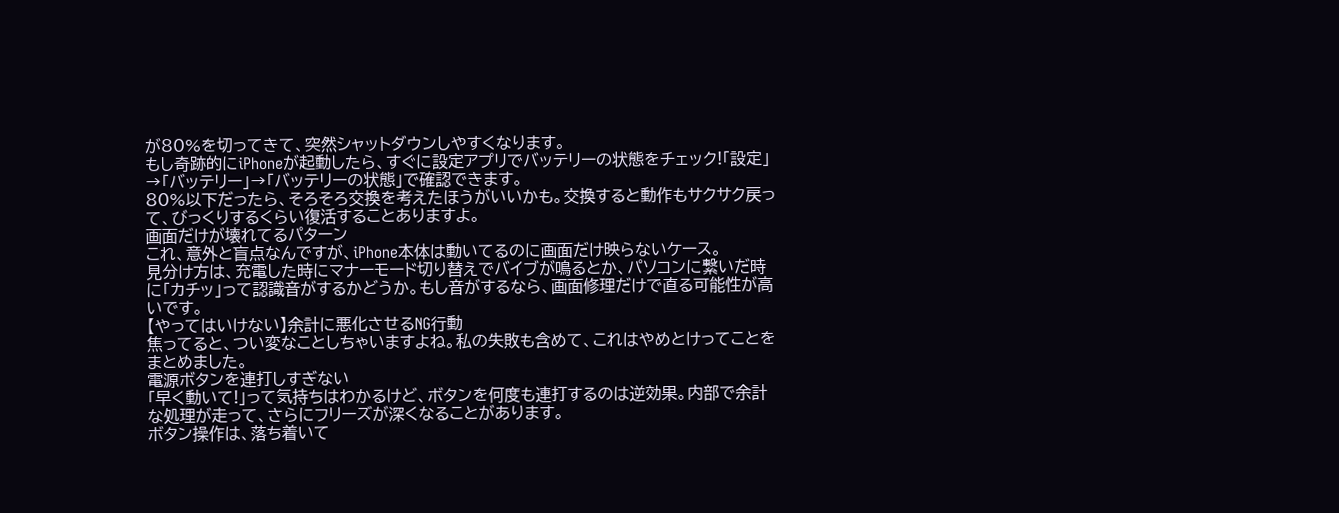が80%を切ってきて、突然シャットダウンしやすくなります。
もし奇跡的にiPhoneが起動したら、すぐに設定アプリでバッテリーの状態をチェック!「設定」→「バッテリー」→「バッテリーの状態」で確認できます。
80%以下だったら、そろそろ交換を考えたほうがいいかも。交換すると動作もサクサク戻って、びっくりするくらい復活することありますよ。
画面だけが壊れてるパターン
これ、意外と盲点なんですが、iPhone本体は動いてるのに画面だけ映らないケース。
見分け方は、充電した時にマナーモード切り替えでバイブが鳴るとか、パソコンに繋いだ時に「カチッ」って認識音がするかどうか。もし音がするなら、画面修理だけで直る可能性が高いです。
【やってはいけない】余計に悪化させるNG行動
焦ってると、つい変なことしちゃいますよね。私の失敗も含めて、これはやめとけってことをまとめました。
電源ボタンを連打しすぎない
「早く動いて!」って気持ちはわかるけど、ボタンを何度も連打するのは逆効果。内部で余計な処理が走って、さらにフリーズが深くなることがあります。
ボタン操作は、落ち着いて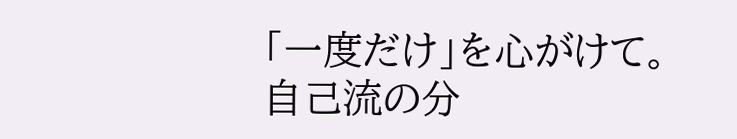「一度だけ」を心がけて。
自己流の分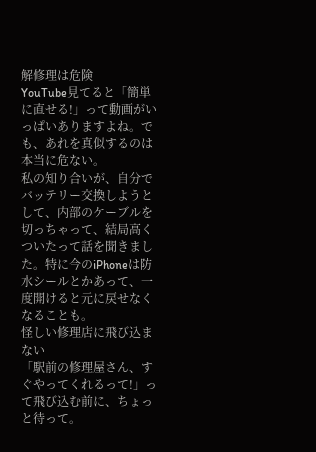解修理は危険
YouTube見てると「簡単に直せる!」って動画がいっぱいありますよね。でも、あれを真似するのは本当に危ない。
私の知り合いが、自分でバッテリー交換しようとして、内部のケーブルを切っちゃって、結局高くついたって話を聞きました。特に今のiPhoneは防水シールとかあって、一度開けると元に戻せなくなることも。
怪しい修理店に飛び込まない
「駅前の修理屋さん、すぐやってくれるって!」って飛び込む前に、ちょっと待って。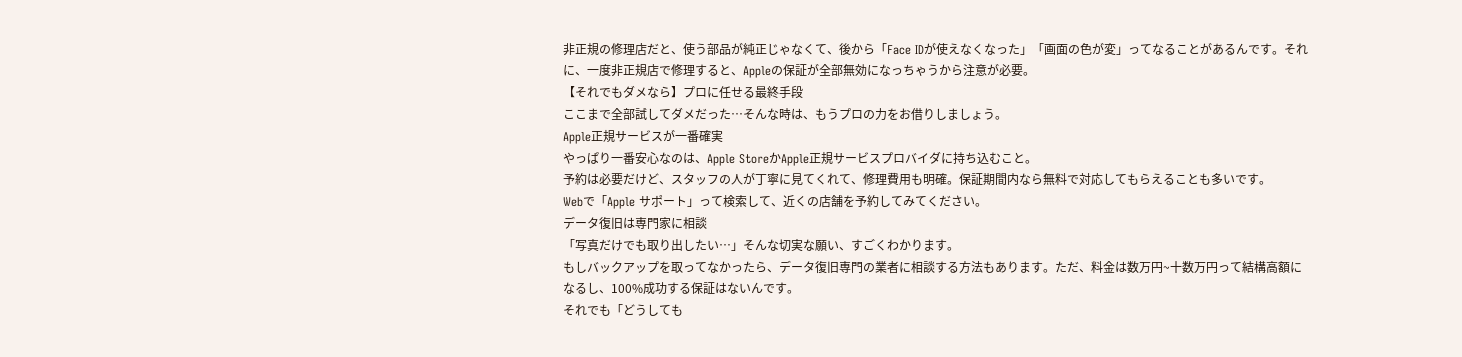非正規の修理店だと、使う部品が純正じゃなくて、後から「Face IDが使えなくなった」「画面の色が変」ってなることがあるんです。それに、一度非正規店で修理すると、Appleの保証が全部無効になっちゃうから注意が必要。
【それでもダメなら】プロに任せる最終手段
ここまで全部試してダメだった…そんな時は、もうプロの力をお借りしましょう。
Apple正規サービスが一番確実
やっぱり一番安心なのは、Apple StoreかApple正規サービスプロバイダに持ち込むこと。
予約は必要だけど、スタッフの人が丁寧に見てくれて、修理費用も明確。保証期間内なら無料で対応してもらえることも多いです。
Webで「Apple サポート」って検索して、近くの店舗を予約してみてください。
データ復旧は専門家に相談
「写真だけでも取り出したい…」そんな切実な願い、すごくわかります。
もしバックアップを取ってなかったら、データ復旧専門の業者に相談する方法もあります。ただ、料金は数万円~十数万円って結構高額になるし、100%成功する保証はないんです。
それでも「どうしても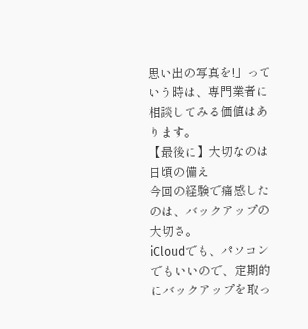思い出の写真を!」っていう時は、専門業者に相談してみる価値はあります。
【最後に】大切なのは日頃の備え
今回の経験で痛感したのは、バックアップの大切さ。
iCloudでも、パソコンでもいいので、定期的にバックアップを取っ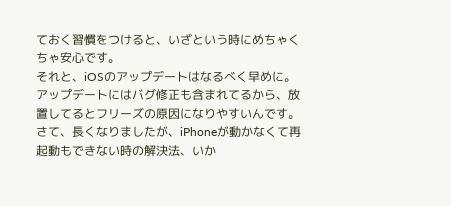ておく習慣をつけると、いざという時にめちゃくちゃ安心です。
それと、iOSのアップデートはなるべく早めに。アップデートにはバグ修正も含まれてるから、放置してるとフリーズの原因になりやすいんです。
さて、長くなりましたが、iPhoneが動かなくて再起動もできない時の解決法、いか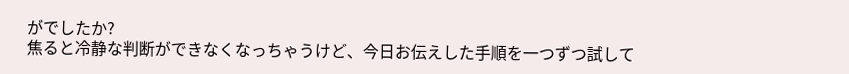がでしたか?
焦ると冷静な判断ができなくなっちゃうけど、今日お伝えした手順を一つずつ試して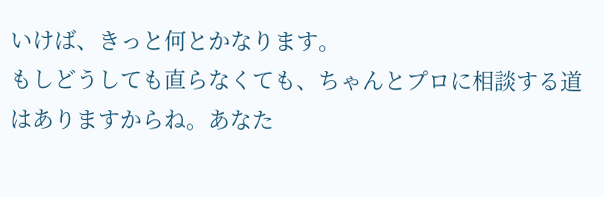いけば、きっと何とかなります。
もしどうしても直らなくても、ちゃんとプロに相談する道はありますからね。あなた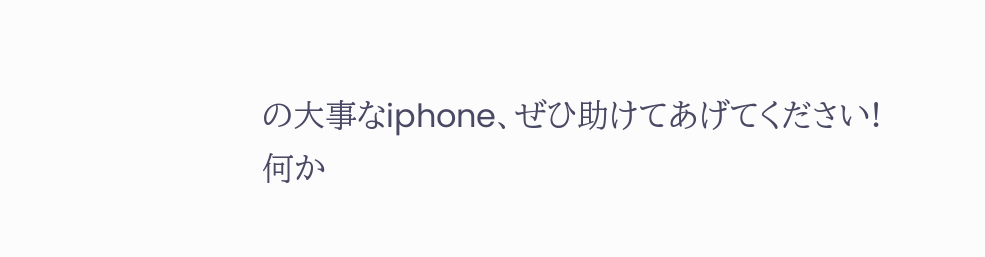の大事なiphone、ぜひ助けてあげてください!
何か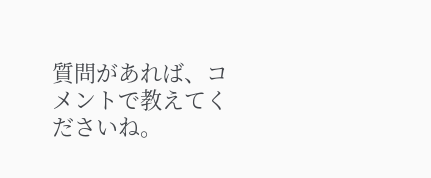質問があれば、コメントで教えてくださいね。